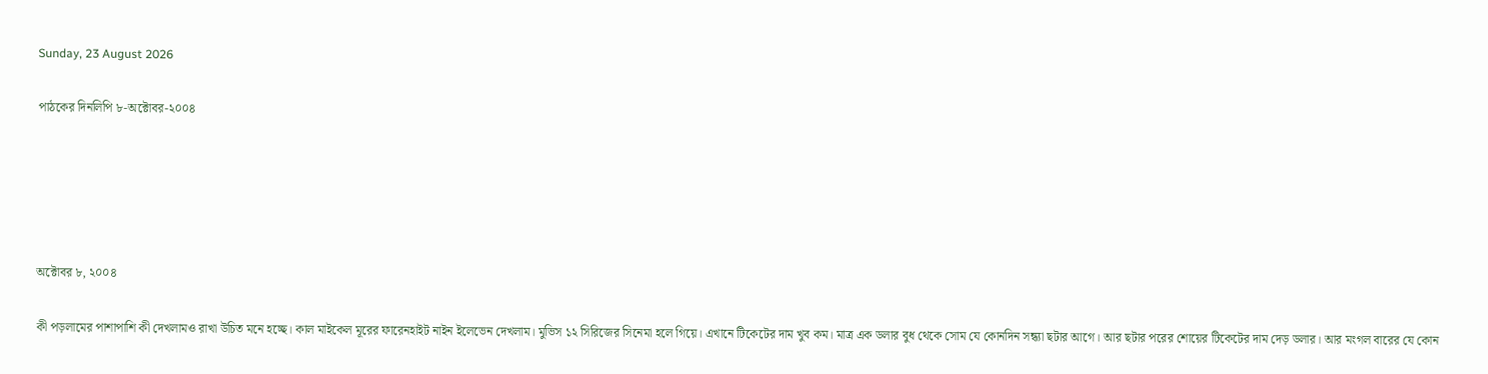Sunday, 23 August 2026

পাঠকের দিনলিপি ৮-অক্টোবর-২০০৪





অক্টোবর ৮, ২০০৪

কী পড়লামের পাশাপাশি কী দেখলামও রাখা উচিত মনে হচ্ছে। কাল মাইকেল মূরের ফারেনহাইট নাইন ইলেভেন দেখলাম। মুভিস ১২ সিরিজের সিনেমা হলে গিয়ে। এখানে টিকেটের দাম খুব কম। মাত্র এক ডলার বুধ থেকে সোম যে কোনদিন সন্ধ্যা ছটার আগে। আর ছটার পরের শোয়ের টিকেটের দাম দেড় ডলার। আর মংগল বারের যে কোন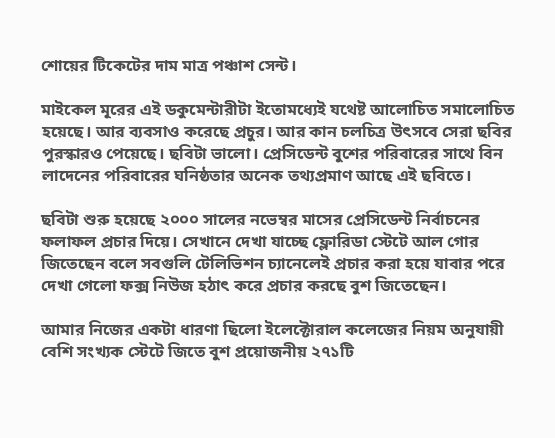শোয়ের টিকেটের দাম মাত্র পঞ্চাশ সেন্ট।

মাইকেল মূরের এই ডকুমেন্টারীটা ইতোমধ্যেই যথেষ্ট আলোচিত সমালোচিত হয়েছে। আর ব্যবসাও করেছে প্রচুর। আর কান চলচিত্র উৎসবে সেরা ছবির পুরস্কারও পেয়েছে। ছবিটা ভালো। প্রেসিডেন্ট বুশের পরিবারের সাথে বিন লাদেনের পরিবারের ঘনিষ্ঠতার অনেক তথ্যপ্রমাণ আছে এই ছবিতে।

ছবিটা শুরু হয়েছে ২০০০ সালের নভেম্বর মাসের প্রেসিডেন্ট নির্বাচনের ফলাফল প্রচার দিয়ে। সেখানে দেখা যাচ্ছে ফ্লোরিডা স্টেটে আল গোর জিতেছেন বলে সবগুলি টেলিভিশন চ্যানেলেই প্রচার করা হয়ে যাবার পরে দেখা গেলো ফক্স নিউজ হঠাৎ করে প্রচার করছে বুশ জিতেছেন।

আমার নিজের একটা ধারণা ছিলো ইলেক্টোরাল কলেজের নিয়ম অনুযায়ী বেশি সংখ্যক স্টেটে জিতে বুশ প্রয়োজনীয় ২৭১টি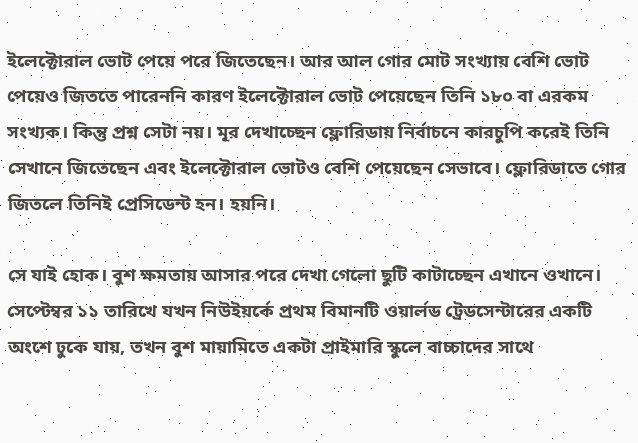ইলেক্টোরাল ভোট পেয়ে পরে জিতেছেন। আর আল গোর মোট সংখ্যায় বেশি ভোট পেয়েও জিততে পারেননি কারণ ইলেক্টোরাল ভোট পেয়েছেন তিনি ১৮০ বা এরকম সংখ্যক। কিন্তু প্রশ্ন সেটা নয়। মূর দেখাচ্ছেন ফ্লোরিডায় নির্বাচনে কারচুপি করেই তিনি সেখানে জিতেছেন এবং ইলেক্টোরাল ভোটও বেশি পেয়েছেন সেভাবে। ফ্লোরিডাতে গোর জিতলে তিনিই প্রেসিডেন্ট হন। হয়নি।

সে যাই হোক। বুশ ক্ষমতায় আসার পরে দেখা গেলো ছুটি কাটাচ্ছেন এখানে ওখানে। সেপ্টেম্বর ১১ তারিখে যখন নিউইয়র্কে প্রথম বিমানটি ওয়ার্লড ট্রেডসেন্টারের একটি অংশে ঢুকে যায়, তখন বুশ মায়ামিতে একটা প্রাইমারি স্কুলে বাচ্চাদের সাথে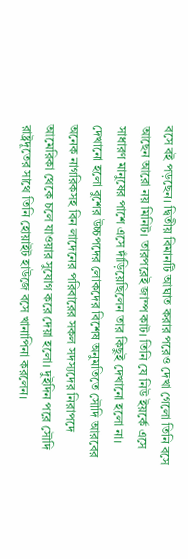বসে বই পড়ছেন। দ্বিতীয় বিমানটি আঘাত করার পরেও দেখা গেলো তিনি বসে আছেন আরো নয় মিনিট। তারপরেই জাম্প কাট। তিনি যে নিউ ইয়র্কে এসে সাধারণ মানুষের পাশে এসে দাঁড়িয়েছিলেন তার কিছুই দেখানো হলো না। দেখানো হলো বুশের উচ্চপদের লোকদের বিশেষ অনুমতিতে সৌদি আরবের অনেক নাগরিকসহ বিন লাদেনের পরিবারের সকল সদস্যদের নিরাপদে আমেরিকা থেকে চলে যাওয়ার সুযোগ করে দেয়া হলো। দুইদিন পরে সৌদি রাষ্ট্রদূতের সাথে তিনি হোয়াইট হাউজে বসে খানাপিনা করলেন।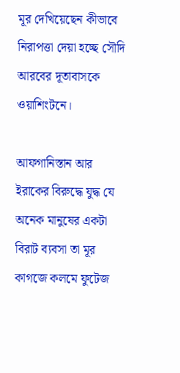মূর দেখিয়েছেন কীভাবে নিরাপত্তা দেয়া হচ্ছে সৌদি আরবের দূতাবাসকে ওয়াশিংটনে।

আফগানিস্তান আর ইরাকের বিরুদ্ধে যুদ্ধ যে অনেক মানুষের একটা বিরাট ব্যবসা তা মূর কাগজে কলমে ফুটেজ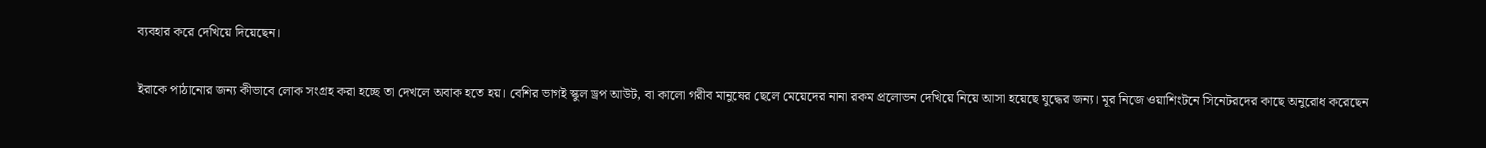ব্যবহার করে দেখিয়ে দিয়েছেন।

ইরাকে পাঠানোর জন্য কীভাবে লোক সংগ্রহ করা হচ্ছে তা দেখলে অবাক হতে হয়। বেশির ভাগই স্কুল ড্রপ আউট, বা কালো গরীব মানুষের ছেলে মেয়েদের নানা রকম প্রলোভন দেখিয়ে নিয়ে আসা হয়েছে যুদ্ধের জন্য। মূর নিজে ওয়াশিংটনে সিনেটরদের কাছে অনুরোধ করেছেন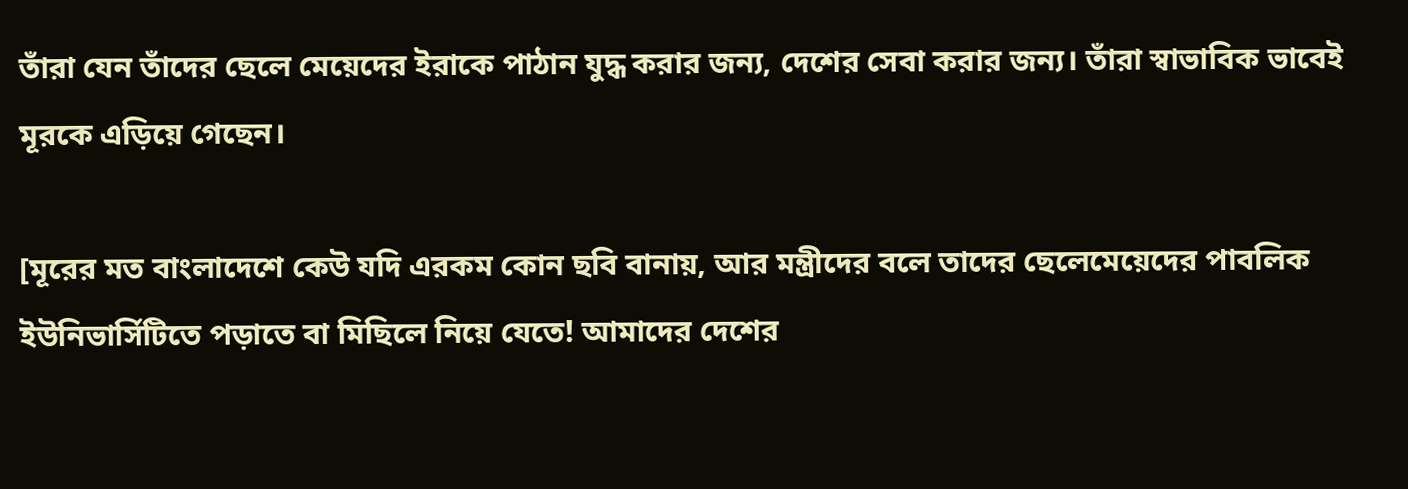তাঁরা যেন তাঁদের ছেলে মেয়েদের ইরাকে পাঠান যুদ্ধ করার জন্য, দেশের সেবা করার জন্য। তাঁরা স্বাভাবিক ভাবেই মূরকে এড়িয়ে গেছেন।

[মূরের মত বাংলাদেশে কেউ যদি এরকম কোন ছবি বানায়, আর মন্ত্রীদের বলে তাদের ছেলেমেয়েদের পাবলিক ইউনিভার্সিটিতে পড়াতে বা মিছিলে নিয়ে যেতে! আমাদের দেশের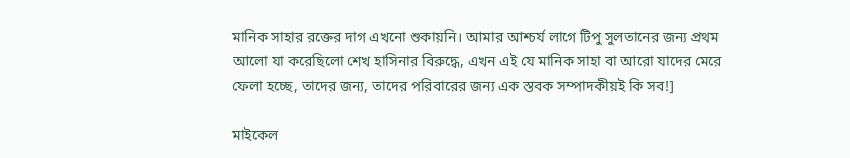মানিক সাহার রক্তের দাগ এখনো শুকায়নি। আমার আশ্চর্য লাগে টিপু সুলতানের জন্য প্রথম আলো যা করেছিলো শেখ হাসিনার বিরুদ্ধে, এখন এই যে মানিক সাহা বা আরো যাদের মেরে ফেলা হচ্ছে, তাদের জন্য, তাদের পরিবারের জন্য এক স্তবক সম্পাদকীয়ই কি সব!]

মাইকেল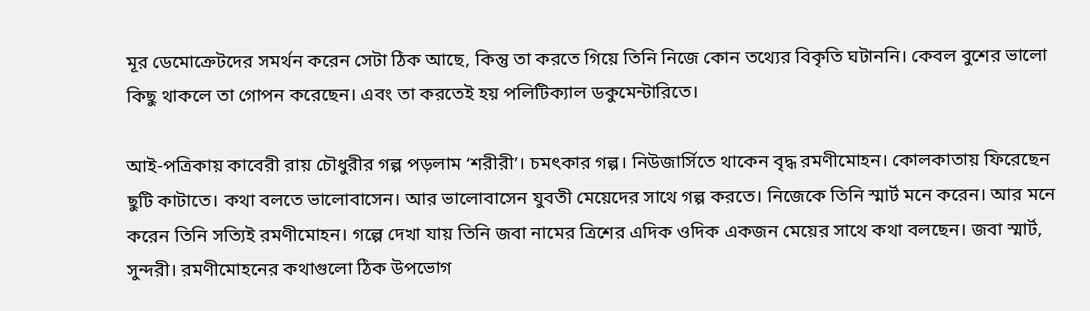মূর ডেমোক্রেটদের সমর্থন করেন সেটা ঠিক আছে, কিন্তু তা করতে গিয়ে তিনি নিজে কোন তথ্যের বিকৃতি ঘটাননি। কেবল বুশের ভালো কিছু থাকলে তা গোপন করেছেন। এবং তা করতেই হয় পলিটিক্যাল ডকুমেন্টারিতে।

আই-পত্রিকায় কাবেরী রায় চৌধুরীর গল্প পড়লাম ‘শরীরী’। চমৎকার গল্প। নিউজার্সিতে থাকেন বৃদ্ধ রমণীমোহন। কোলকাতায় ফিরেছেন ছুটি কাটাতে। কথা বলতে ভালোবাসেন। আর ভালোবাসেন যুবতী মেয়েদের সাথে গল্প করতে। নিজেকে তিনি স্মার্ট মনে করেন। আর মনে করেন তিনি সত্যিই রমণীমোহন। গল্পে দেখা যায় তিনি জবা নামের ত্রিশের এদিক ওদিক একজন মেয়ের সাথে কথা বলছেন। জবা স্মার্ট, সুন্দরী। রমণীমোহনের কথাগুলো ঠিক উপভোগ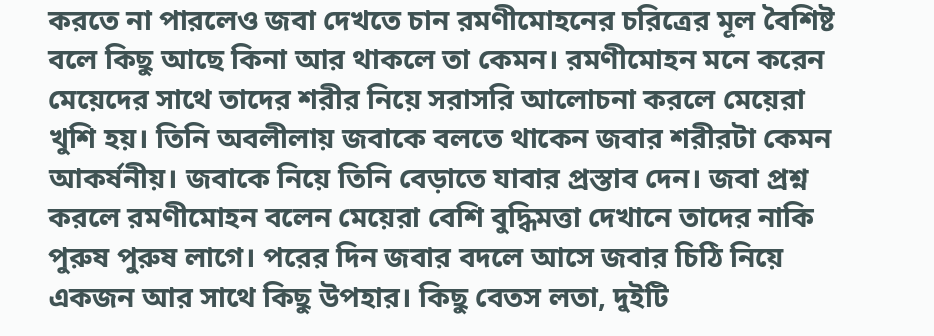করতে না পারলেও জবা দেখতে চান রমণীমোহনের চরিত্রের মূল বৈশিষ্ট বলে কিছু আছে কিনা আর থাকলে তা কেমন। রমণীমোহন মনে করেন মেয়েদের সাথে তাদের শরীর নিয়ে সরাসরি আলোচনা করলে মেয়েরা খুশি হয়। তিনি অবলীলায় জবাকে বলতে থাকেন জবার শরীরটা কেমন আকর্ষনীয়। জবাকে নিয়ে তিনি বেড়াতে যাবার প্রস্তাব দেন। জবা প্রশ্ন করলে রমণীমোহন বলেন মেয়েরা বেশি বুদ্ধিমত্তা দেখানে তাদের নাকি পুরুষ পুরুষ লাগে। পরের দিন জবার বদলে আসে জবার চিঠি নিয়ে একজন আর সাথে কিছু উপহার। কিছু বেতস লতা, দুইটি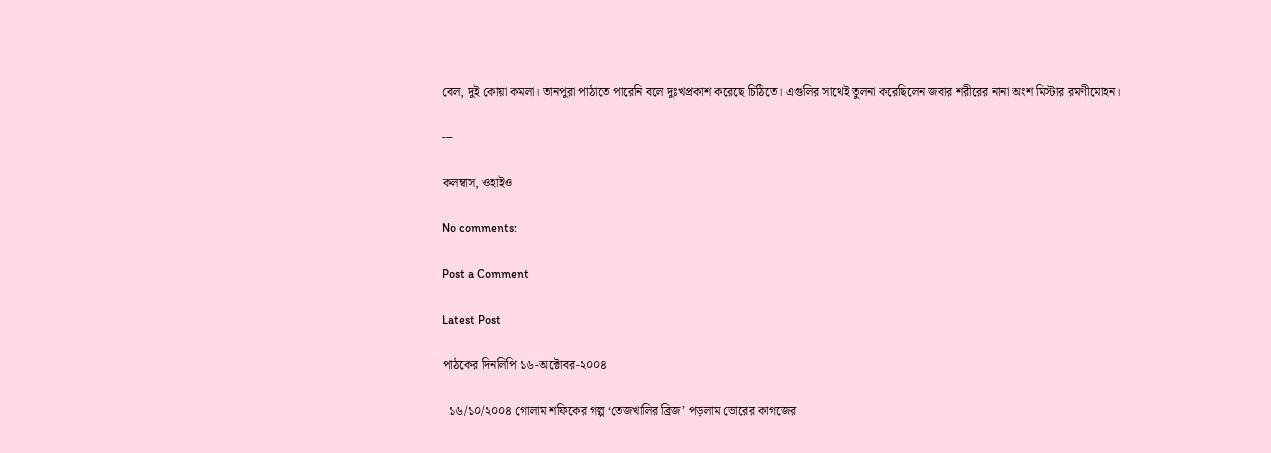বেল, দুই কোয়া কমলা। তানপুরা পাঠাতে পারেনি বলে দুঃখপ্রকাশ করেছে চিঠিতে। এগুলির সাথেই তুলনা করেছিলেন জবার শরীরের নানা অংশ মিস্টার রমণীমোহন।

---

কলম্বাস, ওহাইও

No comments:

Post a Comment

Latest Post

পাঠকের দিনলিপি ১৬-অক্টোবর-২০০৪

  ১৬/১০/২০০৪ গোলাম শফিকের গল্প ‘তেজখালির ব্রিজ’ পড়লাম ভোরের কাগজের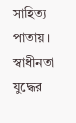সাহিত্য পাতায়। স্বাধীনতা যুদ্ধের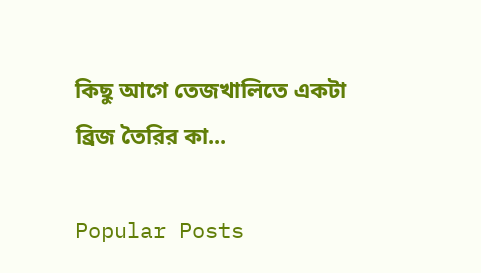কিছু আগে তেজখালিতে একটা ব্রিজ তৈরির কা...

Popular Posts